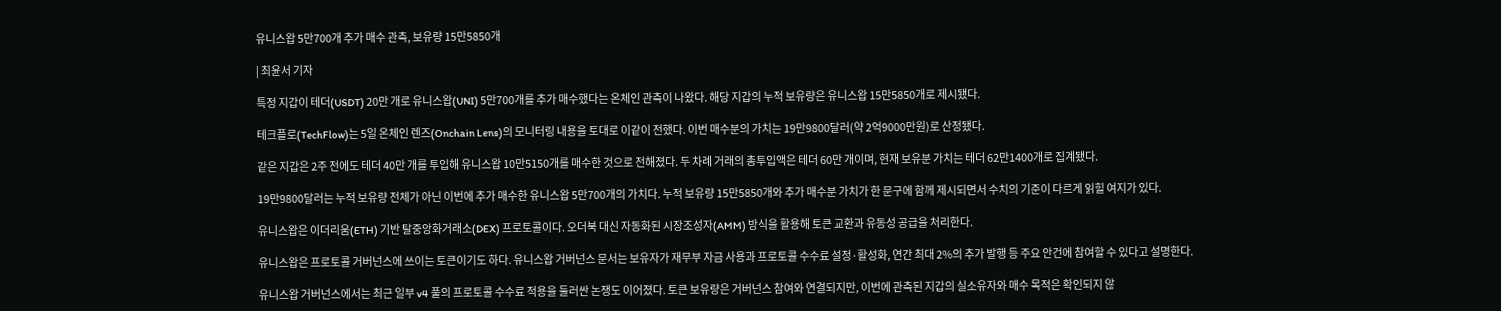유니스왑 5만700개 추가 매수 관측, 보유량 15만5850개

| 최윤서 기자

특정 지갑이 테더(USDT) 20만 개로 유니스왑(UNI) 5만700개를 추가 매수했다는 온체인 관측이 나왔다. 해당 지갑의 누적 보유량은 유니스왑 15만5850개로 제시됐다.

테크플로(TechFlow)는 5일 온체인 렌즈(Onchain Lens)의 모니터링 내용을 토대로 이같이 전했다. 이번 매수분의 가치는 19만9800달러(약 2억9000만원)로 산정됐다.

같은 지갑은 2주 전에도 테더 40만 개를 투입해 유니스왑 10만5150개를 매수한 것으로 전해졌다. 두 차례 거래의 총투입액은 테더 60만 개이며, 현재 보유분 가치는 테더 62만1400개로 집계됐다.

19만9800달러는 누적 보유량 전체가 아닌 이번에 추가 매수한 유니스왑 5만700개의 가치다. 누적 보유량 15만5850개와 추가 매수분 가치가 한 문구에 함께 제시되면서 수치의 기준이 다르게 읽힐 여지가 있다.

유니스왑은 이더리움(ETH) 기반 탈중앙화거래소(DEX) 프로토콜이다. 오더북 대신 자동화된 시장조성자(AMM) 방식을 활용해 토큰 교환과 유동성 공급을 처리한다.

유니스왑은 프로토콜 거버넌스에 쓰이는 토큰이기도 하다. 유니스왑 거버넌스 문서는 보유자가 재무부 자금 사용과 프로토콜 수수료 설정·활성화, 연간 최대 2%의 추가 발행 등 주요 안건에 참여할 수 있다고 설명한다.

유니스왑 거버넌스에서는 최근 일부 v4 풀의 프로토콜 수수료 적용을 둘러싼 논쟁도 이어졌다. 토큰 보유량은 거버넌스 참여와 연결되지만, 이번에 관측된 지갑의 실소유자와 매수 목적은 확인되지 않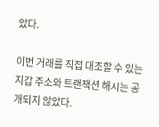았다.

이번 거래를 직접 대조할 수 있는 지갑 주소와 트랜잭션 해시는 공개되지 않았다.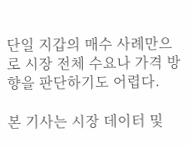단일 지갑의 매수 사례만으로 시장 전체 수요나 가격 방향을 판단하기도 어렵다.

본 기사는 시장 데이터 및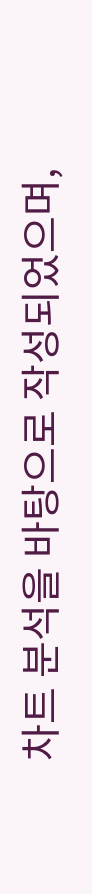차트 분석을 바탕으로 작성되었으며,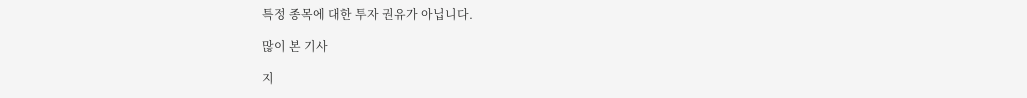특정 종목에 대한 투자 권유가 아닙니다.

많이 본 기사

지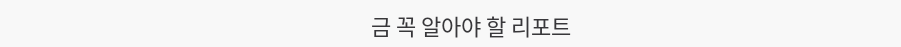금 꼭 알아야 할 리포트